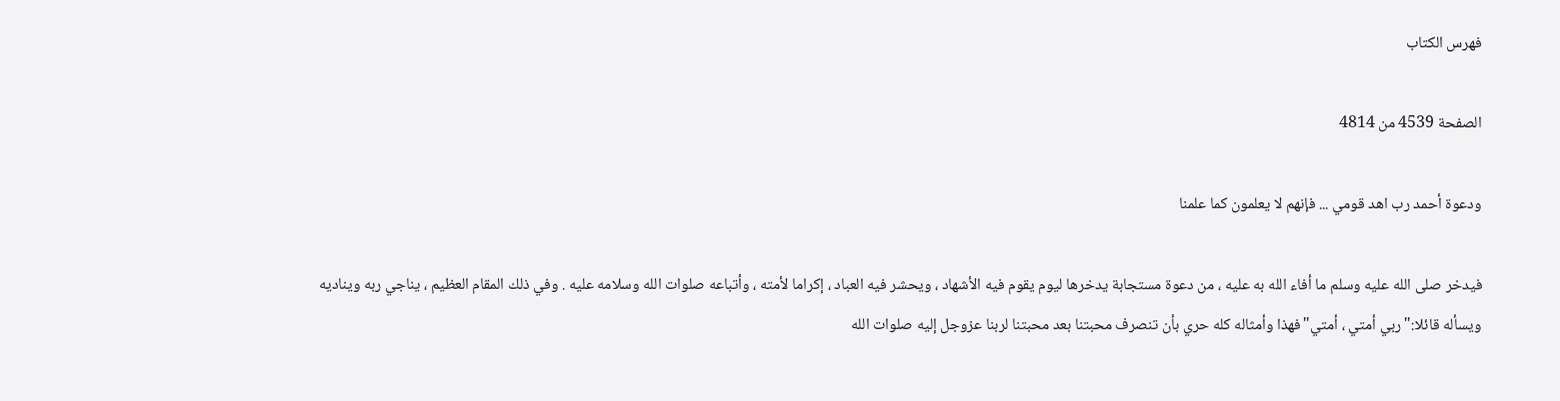فهرس الكتاب

الصفحة 4539 من 4814

ودعوة أحمد رب اهد قومي ... فإنهم لا يعلمون كما علمنا

فيدخر صلى الله عليه وسلم ما أفاء الله به عليه ، من دعوة مستجابة يدخرها ليوم يقوم فيه الأشهاد ، ويحشر فيه العباد ، إكراما لأمته ، وأتباعه صلوات الله وسلامه عليه . وفي ذلك المقام العظيم ، يناجي ربه ويناديه ويسأله قائلا:"ربي أمتي ، أمتي"فهذا وأمثاله كله حري بأن تنصرف محبتنا بعد محبتنا لربنا عزوجل إليه صلوات الله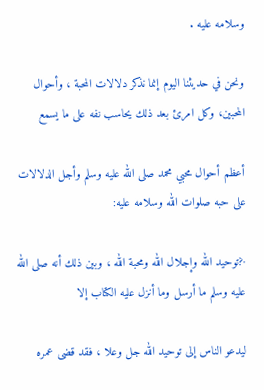وسلامه عليه .

ونحن في حديثنا اليوم إنما نذكر دلالات المحبة ، وأحوال المحبين، وكل امرئ بعد ذلك يحاسب نفه على ما يسمع

أعظم أحوال محبي محمد صلى الله عليه وسلم وأجل الدلالات على حبه صلوات الله وسلامه عليه:

·?توحيد الله وإجلال الله ومحبة الله ، وبين ذلك أنه صلى الله عليه وسلم ما أرسل وما أنزل عليه الكتاب إلا

ليدعو الناس إلى توحيد الله جل وعلا ، فقد قضى عمره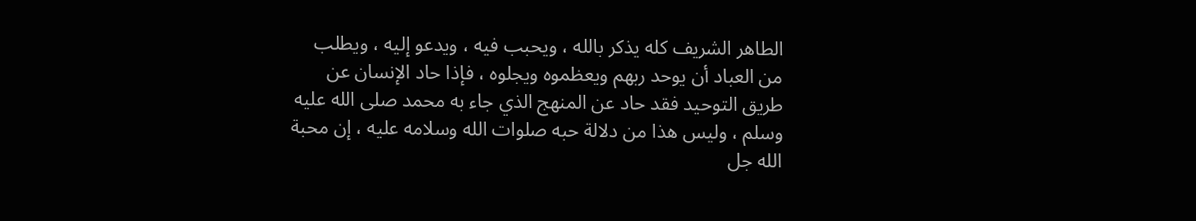الطاهر الشريف كله يذكر بالله ، ويحبب فيه ، ويدعو إليه ، ويطلب من العباد أن يوحد ربهم ويعظموه ويجلوه ، فإذا حاد الإنسان عن طريق التوحيد فقد حاد عن المنهج الذي جاء به محمد صلى الله عليه وسلم ، وليس هذا من دلالة حبه صلوات الله وسلامه عليه ، إن محبة الله جل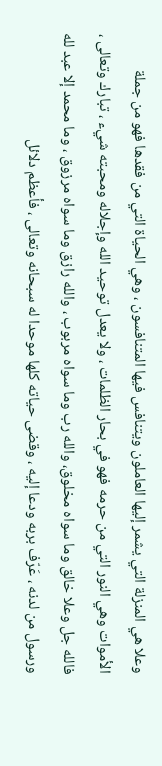وعلا هي المنزلة التي يشمر إليها العاملون ويتنافس فيها المتنافسون ، وهي الحياة التي من فقدها فهو من جملة الأموات وهي النور التي من حرمه فهو في بحار الظلمات ، ولا يعدل توحيد الله وإجلاله ومحبته شيء ، تبارك وتعالى ، فالله جل وعلا خالق وما سواه مخلوق، والله رب وما سواه مربوب ، والله رازق وما سواه مرزوق ، وما محمد إلا عبد لله ورسول من لدنه ، عَرّف بربه ودعا إليه ، وقضى حياته كلها موحدا له سبحانه وتعالى ، فأعظم دلائل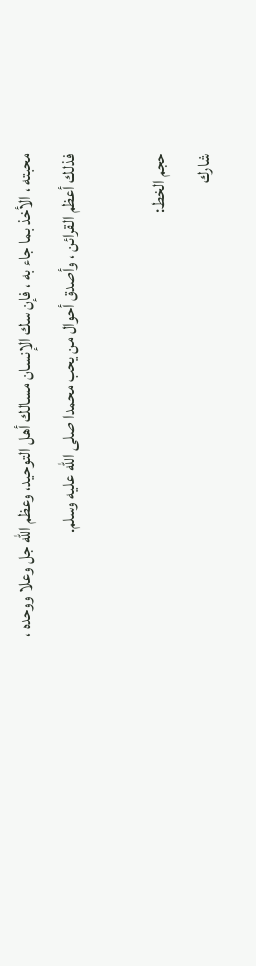محبته ، الأخذ بما جاء به ، فإن سك الإنسان مسالك أهل التوحيد، وعظم الله جل وعلا ووحده ، فذلك أعظم القرائن ، وأصدق أحوال من يحب محمدا صلى الله عليه وسلم.

حجم الخط:
شارك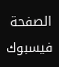الصفحة
فيسبوك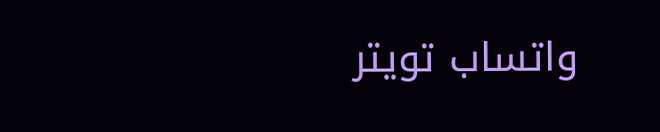واتساب تويتر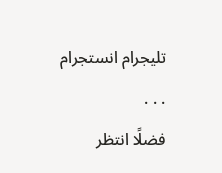تليجرام انستجرام
. . .
فضلًا انتظر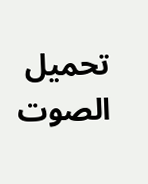تحميل الصوت